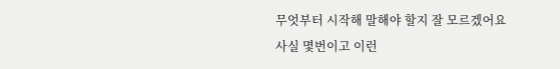무엇부터 시작해 말해야 할지 잘 모르겠어요
사실 몇번이고 이런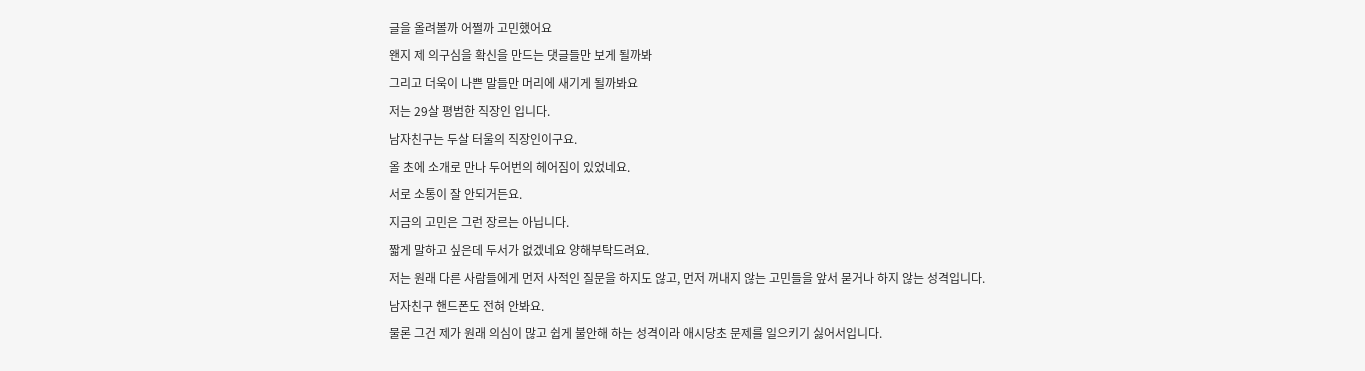글을 올려볼까 어쩔까 고민했어요
왠지 제 의구심을 확신을 만드는 댓글들만 보게 될까봐
그리고 더욱이 나쁜 말들만 머리에 새기게 될까봐요
저는 29살 평범한 직장인 입니다.
남자친구는 두살 터울의 직장인이구요.
올 초에 소개로 만나 두어번의 헤어짐이 있었네요.
서로 소통이 잘 안되거든요.
지금의 고민은 그런 장르는 아닙니다.
짧게 말하고 싶은데 두서가 없겠네요 양해부탁드려요.
저는 원래 다른 사람들에게 먼저 사적인 질문을 하지도 않고, 먼저 꺼내지 않는 고민들을 앞서 묻거나 하지 않는 성격입니다.
남자친구 핸드폰도 전혀 안봐요.
물론 그건 제가 원래 의심이 많고 쉽게 불안해 하는 성격이라 애시당초 문제를 일으키기 싫어서입니다.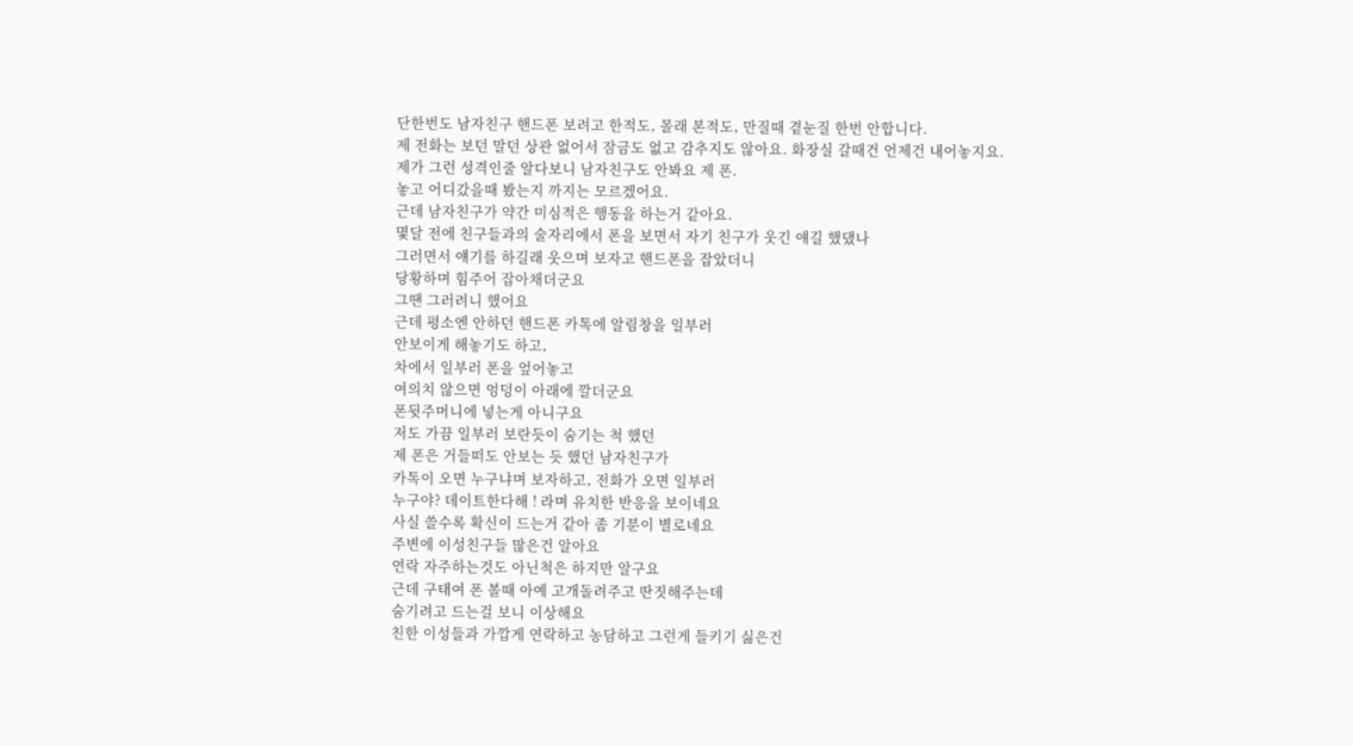단한번도 남자친구 핸드폰 보려고 한적도, 몰래 본적도, 만질때 곁눈질 한번 안합니다.
제 전화는 보던 말던 상관 없어서 잠금도 없고 감추지도 않아요. 화장실 갈때건 언제건 내어놓지요.
제가 그런 성격인줄 알다보니 남자친구도 안봐요 제 폰.
놓고 어디갔을때 봤는지 까지는 모르겠어요.
근데 남자친구가 약간 미심적은 행동을 하는거 같아요.
몇달 전에 친구들과의 술자리에서 폰을 보면서 자기 친구가 웃긴 얘길 했댔나
그러면서 얘기를 하길래 웃으며 보자고 핸드폰을 잡았더니
당황하며 힘주어 잡아채더군요
그땐 그러려니 했어요
근데 평소엔 안하던 핸드폰 카톡에 알림창을 일부러
안보이게 해놓기도 하고,
차에서 일부러 폰을 엎어놓고
여의치 않으면 엉덩이 아래에 깔더군요
폰뒷주머니에 넣는게 아니구요
저도 가끔 일부러 보란듯이 숨기는 척 했던
제 폰은 거들떠도 안보는 듯 했던 남자친구가
카톡이 오면 누구냐며 보자하고, 전화가 오면 일부러
누구야? 데이트한다해 ! 라며 유치한 반응을 보이네요
사실 쓸수록 확신이 드는거 같아 좀 기분이 별로네요
주변에 이성친구들 많은건 알아요
연락 자주하는것도 아닌척은 하지만 알구요
근데 구태여 폰 볼때 아예 고개돌려주고 딴짓해주는데
숨기려고 드는걸 보니 이상해요
친한 이성들과 가깝게 연락하고 농담하고 그런게 들키기 싫은건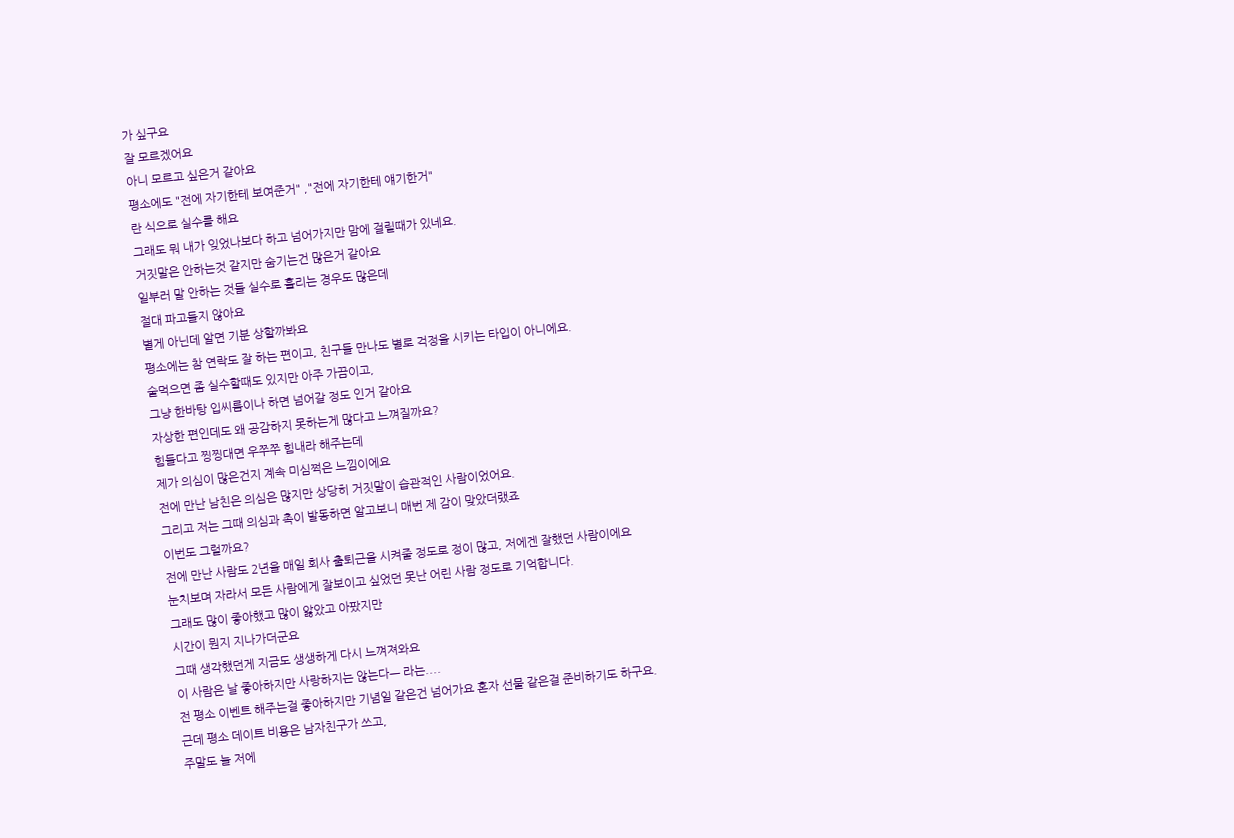가 싶구요
잘 모르겠어요
아니 모르고 싶은거 같아요
평소에도 "전에 자기한테 보여준거" ,"전에 자기한테 얘기한거"
란 식으로 실수를 해요
그래도 뭐 내가 잊었나보다 하고 넘어가지만 맘에 걸릴때가 있네요.
거짓말은 안하는것 같지만 숨기는건 많은거 같아요
일부러 말 안하는 것들 실수로 흘리는 경우도 많은데
절대 파고들지 않아요
별게 아닌데 알면 기분 상할까봐요
평소에는 참 연락도 잘 하는 편이고, 친구들 만나도 별로 걱정을 시키는 타입이 아니에요.
술먹으면 좀 실수할때도 있지만 아주 가끔이고,
그냥 한바탕 입씨름이나 하면 넘어갈 정도 인거 같아요
자상한 편인데도 왜 공감하지 못하는게 많다고 느껴질까요?
힘들다고 찡찡대면 우쭈쭈 힘내라 해주는데
제가 의심이 많은건지 계속 미심쩍은 느낌이에요
전에 만난 남친은 의심은 많지만 상당히 거짓말이 습관적인 사람이었어요.
그리고 저는 그때 의심과 촉이 발동하면 알고보니 매번 제 감이 맞았더랬죠
이번도 그럴까요?
전에 만난 사람도 2년을 매일 회사 출퇴근을 시켜줄 정도로 정이 많고, 저에겐 잘했던 사람이에요
눈치보며 자라서 모든 사람에게 잘보이고 싶었던 못난 어린 사람 정도로 기억합니다.
그래도 많이 좋아했고 많이 앓았고 아팠지만
시간이 뭔지 지나가더군요
그때 생각했던게 지금도 생생하게 다시 느껴져와요
이 사람은 날 좋아하지만 사랑하지는 않는다ㅡ 라는....
전 평소 이벤트 해주는걸 좋아하지만 기념일 같은건 넘어가요 혼자 선물 같은걸 준비하기도 하구요.
근데 평소 데이트 비용은 남자친구가 쓰고,
주말도 늘 저에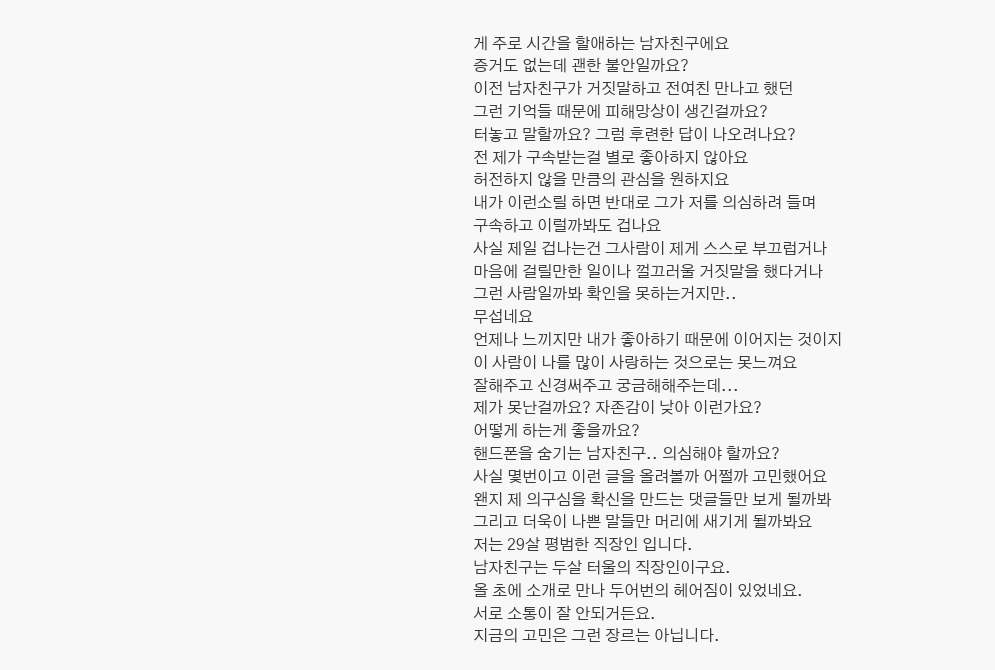게 주로 시간을 할애하는 남자친구에요
증거도 없는데 괜한 불안일까요?
이전 남자친구가 거짓말하고 전여친 만나고 했던
그런 기억들 때문에 피해망상이 생긴걸까요?
터놓고 말할까요? 그럼 후련한 답이 나오려나요?
전 제가 구속받는걸 별로 좋아하지 않아요
허전하지 않을 만큼의 관심을 원하지요
내가 이런소릴 하면 반대로 그가 저를 의심하려 들며
구속하고 이럴까봐도 겁나요
사실 제일 겁나는건 그사람이 제게 스스로 부끄럽거나
마음에 걸릴만한 일이나 껄끄러울 거짓말을 했다거나
그런 사람일까봐 확인을 못하는거지만..
무섭네요
언제나 느끼지만 내가 좋아하기 때문에 이어지는 것이지
이 사람이 나를 많이 사랑하는 것으로는 못느껴요
잘해주고 신경써주고 궁금해해주는데...
제가 못난걸까요? 자존감이 낮아 이런가요?
어떻게 하는게 좋을까요?
핸드폰을 숨기는 남자친구.. 의심해야 할까요?
사실 몇번이고 이런 글을 올려볼까 어쩔까 고민했어요
왠지 제 의구심을 확신을 만드는 댓글들만 보게 될까봐
그리고 더욱이 나쁜 말들만 머리에 새기게 될까봐요
저는 29살 평범한 직장인 입니다.
남자친구는 두살 터울의 직장인이구요.
올 초에 소개로 만나 두어번의 헤어짐이 있었네요.
서로 소통이 잘 안되거든요.
지금의 고민은 그런 장르는 아닙니다.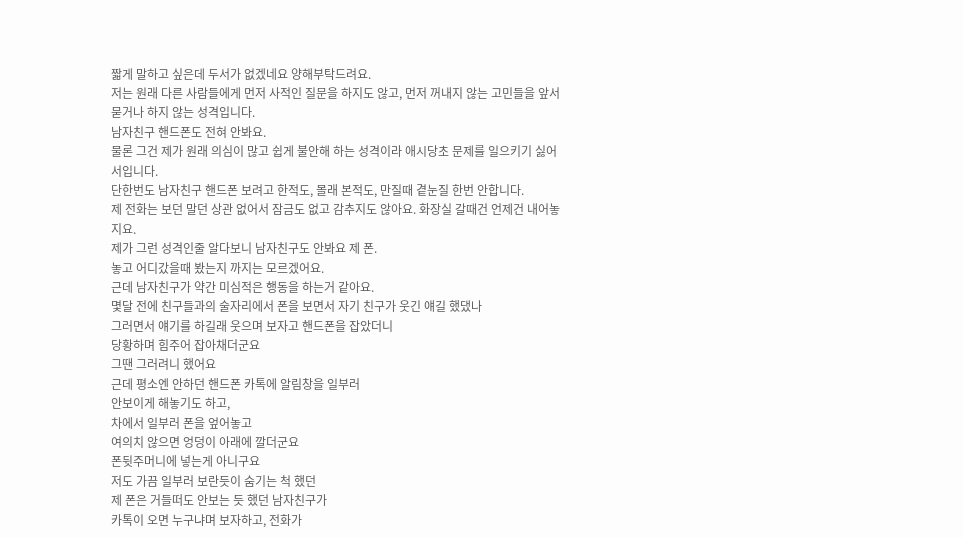짧게 말하고 싶은데 두서가 없겠네요 양해부탁드려요.
저는 원래 다른 사람들에게 먼저 사적인 질문을 하지도 않고, 먼저 꺼내지 않는 고민들을 앞서 묻거나 하지 않는 성격입니다.
남자친구 핸드폰도 전혀 안봐요.
물론 그건 제가 원래 의심이 많고 쉽게 불안해 하는 성격이라 애시당초 문제를 일으키기 싫어서입니다.
단한번도 남자친구 핸드폰 보려고 한적도, 몰래 본적도, 만질때 곁눈질 한번 안합니다.
제 전화는 보던 말던 상관 없어서 잠금도 없고 감추지도 않아요. 화장실 갈때건 언제건 내어놓지요.
제가 그런 성격인줄 알다보니 남자친구도 안봐요 제 폰.
놓고 어디갔을때 봤는지 까지는 모르겠어요.
근데 남자친구가 약간 미심적은 행동을 하는거 같아요.
몇달 전에 친구들과의 술자리에서 폰을 보면서 자기 친구가 웃긴 얘길 했댔나
그러면서 얘기를 하길래 웃으며 보자고 핸드폰을 잡았더니
당황하며 힘주어 잡아채더군요
그땐 그러려니 했어요
근데 평소엔 안하던 핸드폰 카톡에 알림창을 일부러
안보이게 해놓기도 하고,
차에서 일부러 폰을 엎어놓고
여의치 않으면 엉덩이 아래에 깔더군요
폰뒷주머니에 넣는게 아니구요
저도 가끔 일부러 보란듯이 숨기는 척 했던
제 폰은 거들떠도 안보는 듯 했던 남자친구가
카톡이 오면 누구냐며 보자하고, 전화가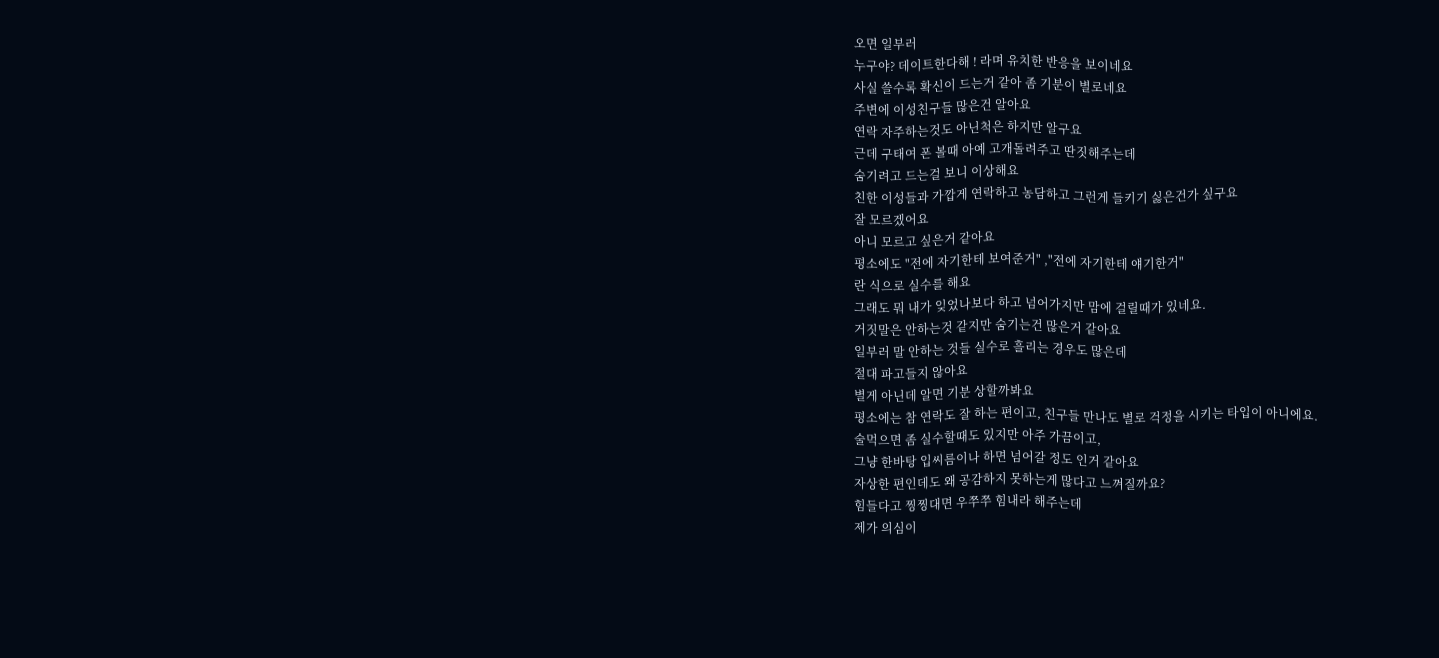오면 일부러
누구야? 데이트한다해 ! 라며 유치한 반응을 보이네요
사실 쓸수록 확신이 드는거 같아 좀 기분이 별로네요
주변에 이성친구들 많은건 알아요
연락 자주하는것도 아닌척은 하지만 알구요
근데 구태여 폰 볼때 아예 고개돌려주고 딴짓해주는데
숨기려고 드는걸 보니 이상해요
친한 이성들과 가깝게 연락하고 농담하고 그런게 들키기 싫은건가 싶구요
잘 모르겠어요
아니 모르고 싶은거 같아요
평소에도 "전에 자기한테 보여준거" ,"전에 자기한테 얘기한거"
란 식으로 실수를 해요
그래도 뭐 내가 잊었나보다 하고 넘어가지만 맘에 걸릴때가 있네요.
거짓말은 안하는것 같지만 숨기는건 많은거 같아요
일부러 말 안하는 것들 실수로 흘리는 경우도 많은데
절대 파고들지 않아요
별게 아닌데 알면 기분 상할까봐요
평소에는 참 연락도 잘 하는 편이고, 친구들 만나도 별로 걱정을 시키는 타입이 아니에요.
술먹으면 좀 실수할때도 있지만 아주 가끔이고,
그냥 한바탕 입씨름이나 하면 넘어갈 정도 인거 같아요
자상한 편인데도 왜 공감하지 못하는게 많다고 느껴질까요?
힘들다고 찡찡대면 우쭈쭈 힘내라 해주는데
제가 의심이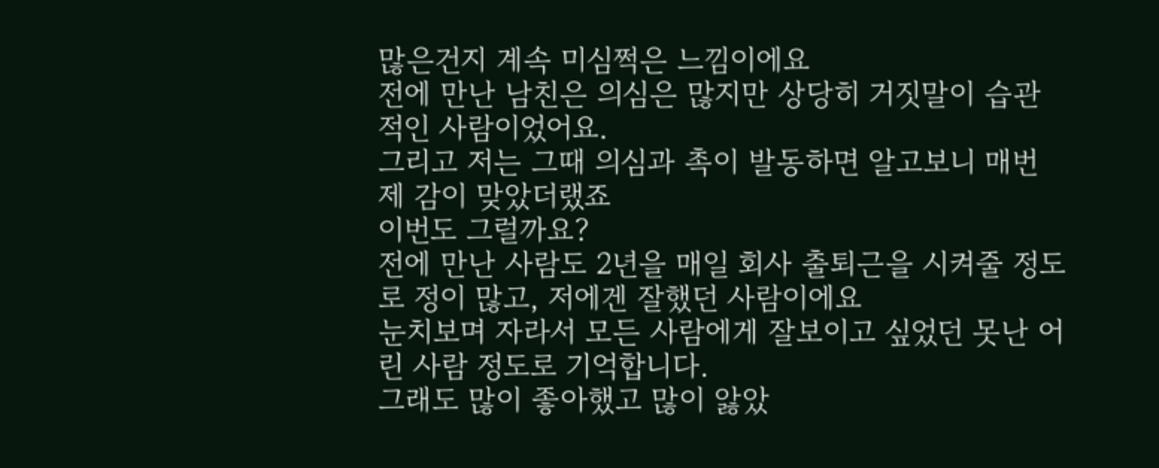많은건지 계속 미심쩍은 느낌이에요
전에 만난 남친은 의심은 많지만 상당히 거짓말이 습관적인 사람이었어요.
그리고 저는 그때 의심과 촉이 발동하면 알고보니 매번 제 감이 맞았더랬죠
이번도 그럴까요?
전에 만난 사람도 2년을 매일 회사 출퇴근을 시켜줄 정도로 정이 많고, 저에겐 잘했던 사람이에요
눈치보며 자라서 모든 사람에게 잘보이고 싶었던 못난 어린 사람 정도로 기억합니다.
그래도 많이 좋아했고 많이 앓았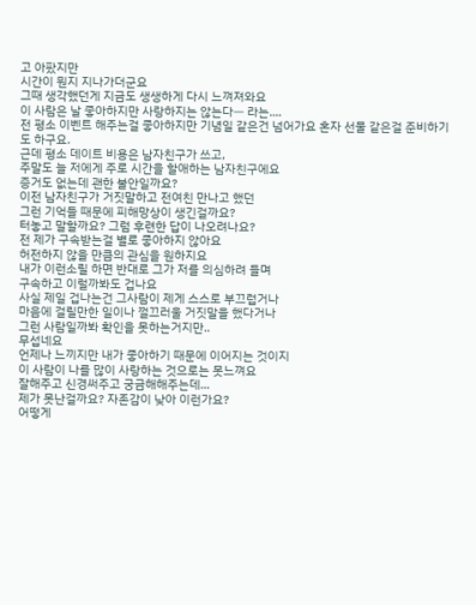고 아팠지만
시간이 뭔지 지나가더군요
그때 생각했던게 지금도 생생하게 다시 느껴져와요
이 사람은 날 좋아하지만 사랑하지는 않는다ㅡ 라는....
전 평소 이벤트 해주는걸 좋아하지만 기념일 같은건 넘어가요 혼자 선물 같은걸 준비하기도 하구요.
근데 평소 데이트 비용은 남자친구가 쓰고,
주말도 늘 저에게 주로 시간을 할애하는 남자친구에요
증거도 없는데 괜한 불안일까요?
이전 남자친구가 거짓말하고 전여친 만나고 했던
그런 기억들 때문에 피해망상이 생긴걸까요?
터놓고 말할까요? 그럼 후련한 답이 나오려나요?
전 제가 구속받는걸 별로 좋아하지 않아요
허전하지 않을 만큼의 관심을 원하지요
내가 이런소릴 하면 반대로 그가 저를 의심하려 들며
구속하고 이럴까봐도 겁나요
사실 제일 겁나는건 그사람이 제게 스스로 부끄럽거나
마음에 걸릴만한 일이나 껄끄러울 거짓말을 했다거나
그런 사람일까봐 확인을 못하는거지만..
무섭네요
언제나 느끼지만 내가 좋아하기 때문에 이어지는 것이지
이 사람이 나를 많이 사랑하는 것으로는 못느껴요
잘해주고 신경써주고 궁금해해주는데...
제가 못난걸까요? 자존감이 낮아 이런가요?
어떻게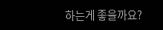하는게 좋을까요?